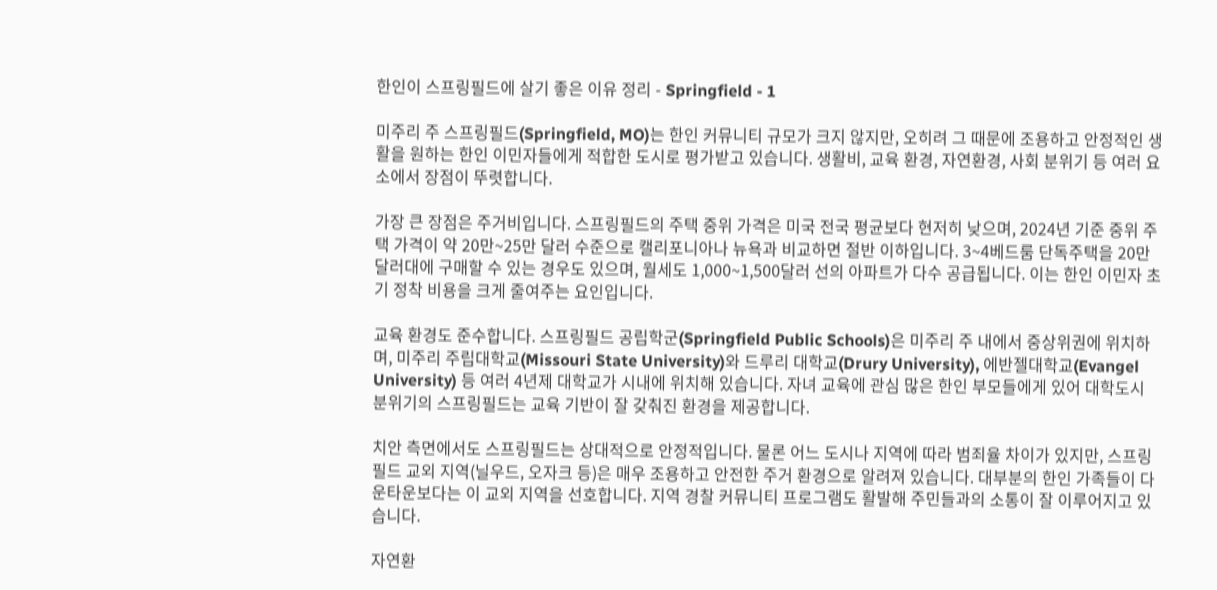한인이 스프링필드에 살기 좋은 이유 정리 - Springfield - 1

미주리 주 스프링필드(Springfield, MO)는 한인 커뮤니티 규모가 크지 않지만, 오히려 그 때문에 조용하고 안정적인 생활을 원하는 한인 이민자들에게 적합한 도시로 평가받고 있습니다. 생활비, 교육 환경, 자연환경, 사회 분위기 등 여러 요소에서 장점이 뚜렷합니다.

가장 큰 장점은 주거비입니다. 스프링필드의 주택 중위 가격은 미국 전국 평균보다 현저히 낮으며, 2024년 기준 중위 주택 가격이 약 20만~25만 달러 수준으로 캘리포니아나 뉴욕과 비교하면 절반 이하입니다. 3~4베드룸 단독주택을 20만 달러대에 구매할 수 있는 경우도 있으며, 월세도 1,000~1,500달러 선의 아파트가 다수 공급됩니다. 이는 한인 이민자 초기 정착 비용을 크게 줄여주는 요인입니다.

교육 환경도 준수합니다. 스프링필드 공립학군(Springfield Public Schools)은 미주리 주 내에서 중상위권에 위치하며, 미주리 주립대학교(Missouri State University)와 드루리 대학교(Drury University), 에반젤대학교(Evangel University) 등 여러 4년제 대학교가 시내에 위치해 있습니다. 자녀 교육에 관심 많은 한인 부모들에게 있어 대학도시 분위기의 스프링필드는 교육 기반이 잘 갖춰진 환경을 제공합니다.

치안 측면에서도 스프링필드는 상대적으로 안정적입니다. 물론 어느 도시나 지역에 따라 범죄율 차이가 있지만, 스프링필드 교외 지역(닐우드, 오자크 등)은 매우 조용하고 안전한 주거 환경으로 알려져 있습니다. 대부분의 한인 가족들이 다운타운보다는 이 교외 지역을 선호합니다. 지역 경찰 커뮤니티 프로그램도 활발해 주민들과의 소통이 잘 이루어지고 있습니다.

자연환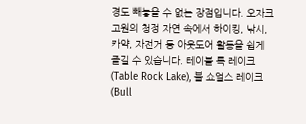경도 빼놓을 수 없는 장점입니다. 오자크 고원의 청정 자연 속에서 하이킹, 낚시, 카약, 자전거 등 아웃도어 활동을 쉽게 즐길 수 있습니다. 테이블 록 레이크(Table Rock Lake), 불 쇼얼스 레이크(Bull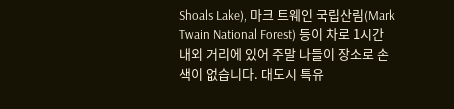Shoals Lake), 마크 트웨인 국립산림(Mark Twain National Forest) 등이 차로 1시간 내외 거리에 있어 주말 나들이 장소로 손색이 없습니다. 대도시 특유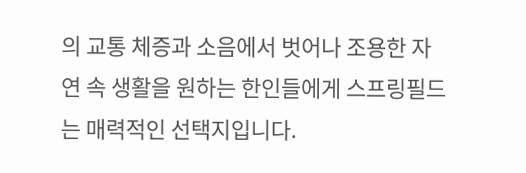의 교통 체증과 소음에서 벗어나 조용한 자연 속 생활을 원하는 한인들에게 스프링필드는 매력적인 선택지입니다.